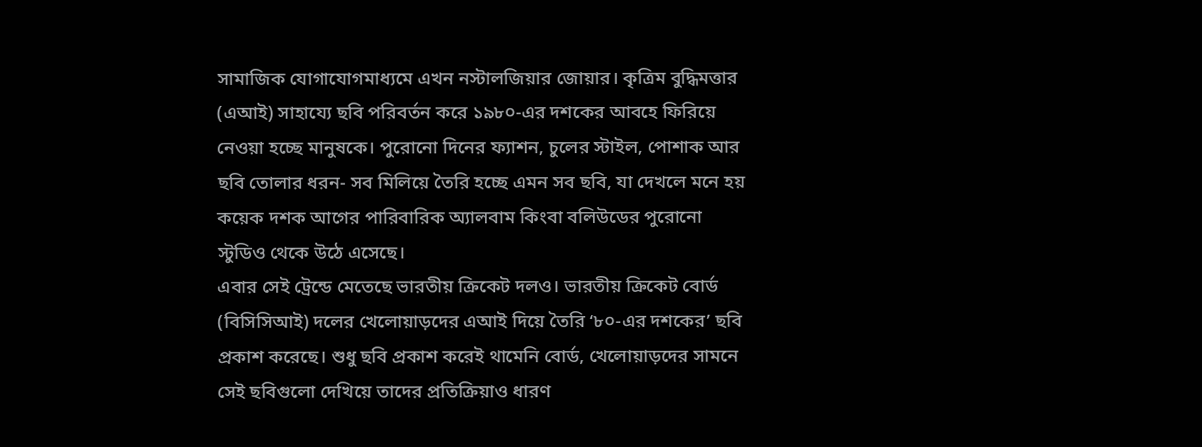সামাজিক যোগাযোগমাধ্যমে এখন নস্টালজিয়ার জোয়ার। কৃত্রিম বুদ্ধিমত্তার (এআই) সাহায্যে ছবি পরিবর্তন করে ১৯৮০-এর দশকের আবহে ফিরিয়ে নেওয়া হচ্ছে মানুষকে। পুরোনো দিনের ফ্যাশন, চুলের স্টাইল, পোশাক আর ছবি তোলার ধরন- সব মিলিয়ে তৈরি হচ্ছে এমন সব ছবি, যা দেখলে মনে হয় কয়েক দশক আগের পারিবারিক অ্যালবাম কিংবা বলিউডের পুরোনো স্টুডিও থেকে উঠে এসেছে।
এবার সেই ট্রেন্ডে মেতেছে ভারতীয় ক্রিকেট দলও। ভারতীয় ক্রিকেট বোর্ড (বিসিসিআই) দলের খেলোয়াড়দের এআই দিয়ে তৈরি ‘৮০-এর দশকের’ ছবি প্রকাশ করেছে। শুধু ছবি প্রকাশ করেই থামেনি বোর্ড, খেলোয়াড়দের সামনে সেই ছবিগুলো দেখিয়ে তাদের প্রতিক্রিয়াও ধারণ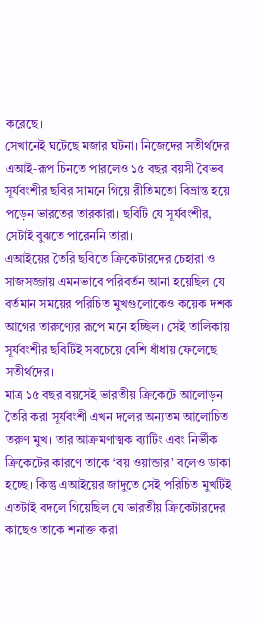করেছে।
সেখানেই ঘটেছে মজার ঘটনা। নিজেদের সতীর্থদের এআই-রূপ চিনতে পারলেও ১৫ বছর বয়সী বৈভব সূর্যবংশীর ছবির সামনে গিয়ে রীতিমতো বিভ্রান্ত হয়ে পড়েন ভারতের তারকারা। ছবিটি যে সূর্যবংশীর, সেটাই বুঝতে পারেননি তারা।
এআইয়ের তৈরি ছবিতে ক্রিকেটারদের চেহারা ও সাজসজ্জায় এমনভাবে পরিবর্তন আনা হয়েছিল যে বর্তমান সময়ের পরিচিত মুখগুলোকেও কয়েক দশক আগের তারুণ্যের রূপে মনে হচ্ছিল। সেই তালিকায় সূর্যবংশীর ছবিটিই সবচেয়ে বেশি ধাঁধায় ফেলেছে সতীর্থদের।
মাত্র ১৫ বছর বয়সেই ভারতীয় ক্রিকেটে আলোড়ন তৈরি করা সূর্যবংশী এখন দলের অন্যতম আলোচিত তরুণ মুখ। তার আক্রমণাত্মক ব্যাটিং এবং নির্ভীক ক্রিকেটের কারণে তাকে ‘বয় ওয়ান্ডার’ বলেও ডাকা হচ্ছে। কিন্তু এআইয়ের জাদুতে সেই পরিচিত মুখটিই এতটাই বদলে গিয়েছিল যে ভারতীয় ক্রিকেটারদের কাছেও তাকে শনাক্ত করা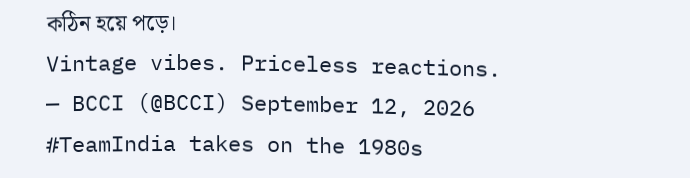কঠিন হয়ে পড়ে।
Vintage vibes. Priceless reactions.
— BCCI (@BCCI) September 12, 2026
#TeamIndia takes on the 1980s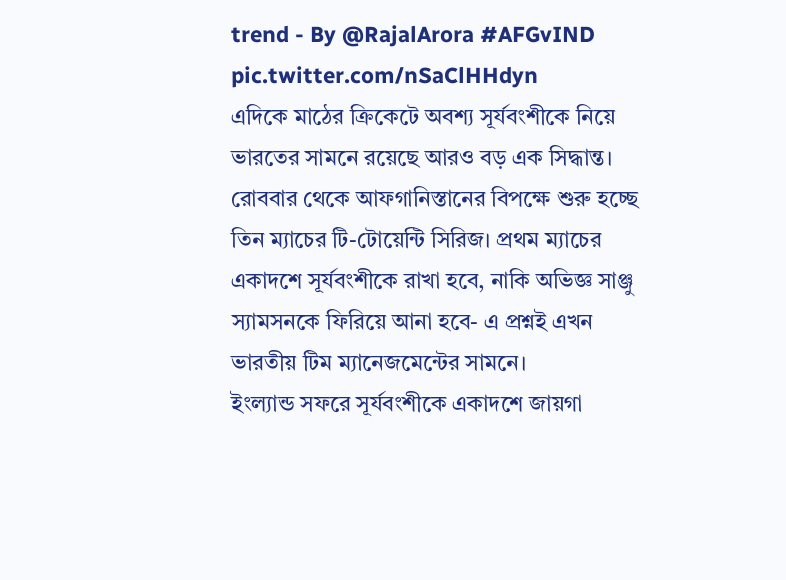trend - By @RajalArora #AFGvIND pic.twitter.com/nSaClHHdyn
এদিকে মাঠের ক্রিকেটে অবশ্য সূর্যবংশীকে নিয়ে ভারতের সামনে রয়েছে আরও বড় এক সিদ্ধান্ত। রোববার থেকে আফগানিস্তানের বিপক্ষে শুরু হচ্ছে তিন ম্যাচের টি-টোয়েন্টি সিরিজ। প্রথম ম্যাচের একাদশে সূর্যবংশীকে রাখা হবে, নাকি অভিজ্ঞ সাঞ্জু স্যামসনকে ফিরিয়ে আনা হবে- এ প্রশ্নই এখন ভারতীয় টিম ম্যানেজমেন্টের সামনে।
ইংল্যান্ড সফরে সূর্যবংশীকে একাদশে জায়গা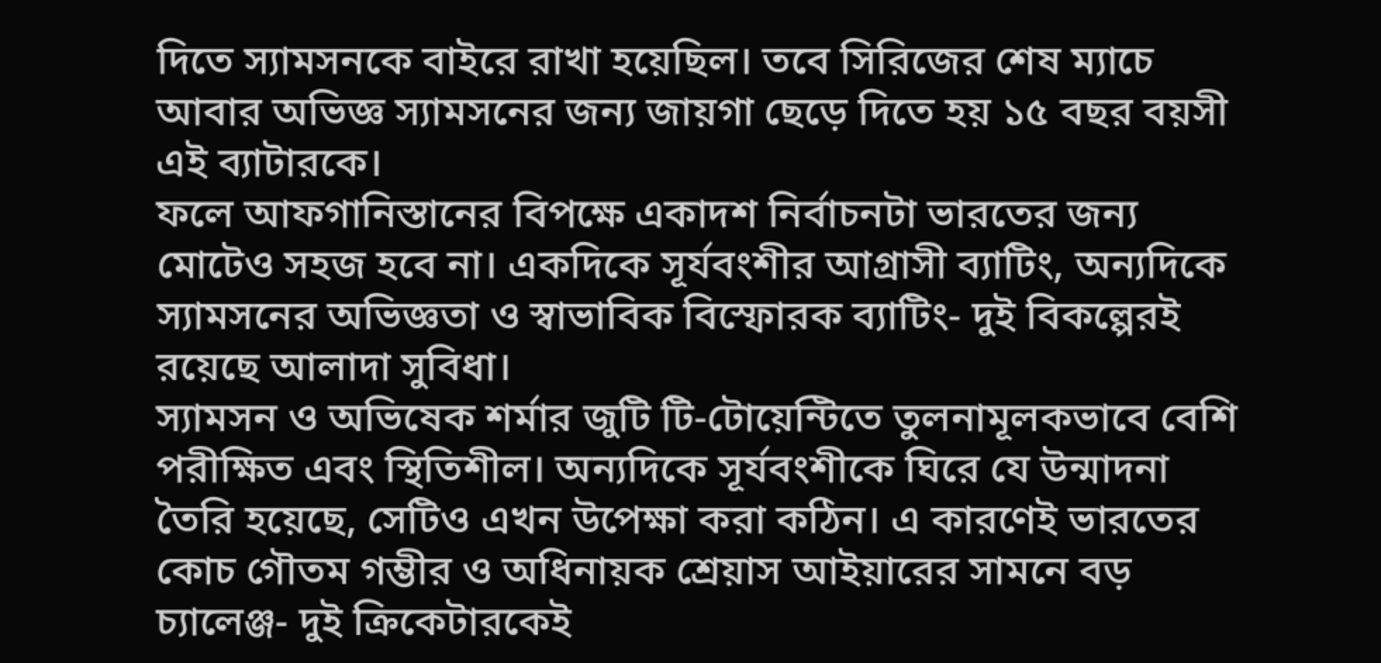দিতে স্যামসনকে বাইরে রাখা হয়েছিল। তবে সিরিজের শেষ ম্যাচে আবার অভিজ্ঞ স্যামসনের জন্য জায়গা ছেড়ে দিতে হয় ১৫ বছর বয়সী এই ব্যাটারকে।
ফলে আফগানিস্তানের বিপক্ষে একাদশ নির্বাচনটা ভারতের জন্য মোটেও সহজ হবে না। একদিকে সূর্যবংশীর আগ্রাসী ব্যাটিং, অন্যদিকে স্যামসনের অভিজ্ঞতা ও স্বাভাবিক বিস্ফোরক ব্যাটিং- দুই বিকল্পেরই রয়েছে আলাদা সুবিধা।
স্যামসন ও অভিষেক শর্মার জুটি টি-টোয়েন্টিতে তুলনামূলকভাবে বেশি পরীক্ষিত এবং স্থিতিশীল। অন্যদিকে সূর্যবংশীকে ঘিরে যে উন্মাদনা তৈরি হয়েছে, সেটিও এখন উপেক্ষা করা কঠিন। এ কারণেই ভারতের কোচ গৌতম গম্ভীর ও অধিনায়ক শ্রেয়াস আইয়ারের সামনে বড় চ্যালেঞ্জ- দুই ক্রিকেটারকেই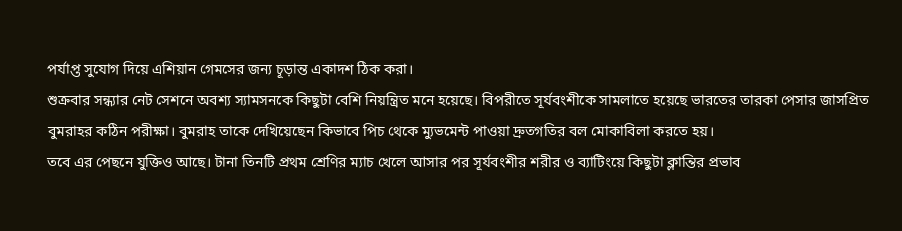পর্যাপ্ত সুযোগ দিয়ে এশিয়ান গেমসের জন্য চূড়ান্ত একাদশ ঠিক করা।
শুক্রবার সন্ধ্যার নেট সেশনে অবশ্য স্যামসনকে কিছুটা বেশি নিয়ন্ত্রিত মনে হয়েছে। বিপরীতে সূর্যবংশীকে সামলাতে হয়েছে ভারতের তারকা পেসার জাসপ্রিত বুমরাহর কঠিন পরীক্ষা। বুমরাহ তাকে দেখিয়েছেন কিভাবে পিচ থেকে ম্যুভমেন্ট পাওয়া দ্রুতগতির বল মোকাবিলা করতে হয়।
তবে এর পেছনে যুক্তিও আছে। টানা তিনটি প্রথম শ্রেণির ম্যাচ খেলে আসার পর সূর্যবংশীর শরীর ও ব্যাটিংয়ে কিছুটা ক্লান্তির প্রভাব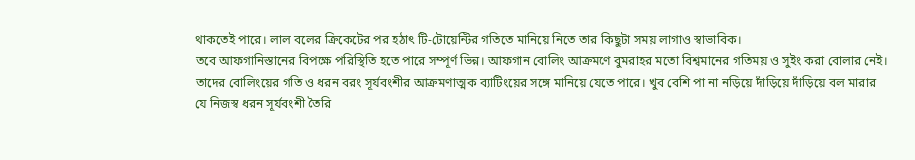থাকতেই পারে। লাল বলের ক্রিকেটের পর হঠাৎ টি-টোয়েন্টির গতিতে মানিয়ে নিতে তার কিছুটা সময় লাগাও স্বাভাবিক।
তবে আফগানিস্তানের বিপক্ষে পরিস্থিতি হতে পারে সম্পূর্ণ ভিন্ন। আফগান বোলিং আক্রমণে বুমরাহর মতো বিশ্বমানের গতিময় ও সুইং করা বোলার নেই। তাদের বোলিংয়ের গতি ও ধরন বরং সূর্যবংশীর আক্রমণাত্মক ব্যাটিংয়ের সঙ্গে মানিয়ে যেতে পারে। খুব বেশি পা না নড়িয়ে দাঁড়িয়ে দাঁড়িয়ে বল মারার যে নিজস্ব ধরন সূর্যবংশী তৈরি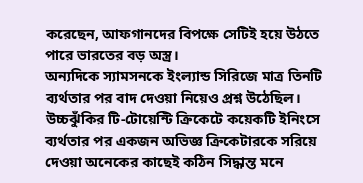করেছেন, আফগানদের বিপক্ষে সেটিই হয়ে উঠতে পারে ভারতের বড় অস্ত্র।
অন্যদিকে স্যামসনকে ইংল্যান্ড সিরিজে মাত্র তিনটি ব্যর্থতার পর বাদ দেওয়া নিয়েও প্রশ্ন উঠেছিল। উচ্চঝুঁকির টি-টোয়েন্টি ক্রিকেটে কয়েকটি ইনিংসে ব্যর্থতার পর একজন অভিজ্ঞ ক্রিকেটারকে সরিয়ে দেওয়া অনেকের কাছেই কঠিন সিদ্ধান্ত মনে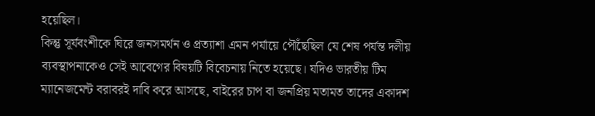হয়েছিল।
কিন্তু সূর্যবংশীকে ঘিরে জনসমর্থন ও প্রত্যাশা এমন পর্যায়ে পৌঁছেছিল যে শেষ পর্যন্ত দলীয় ব্যবস্থাপনাকেও সেই আবেগের বিষয়টি বিবেচনায় নিতে হয়েছে। যদিও ভারতীয় টিম ম্যানেজমেন্ট বরাবরই দাবি করে আসছে, বাইরের চাপ বা জনপ্রিয় মতামত তাদের একাদশ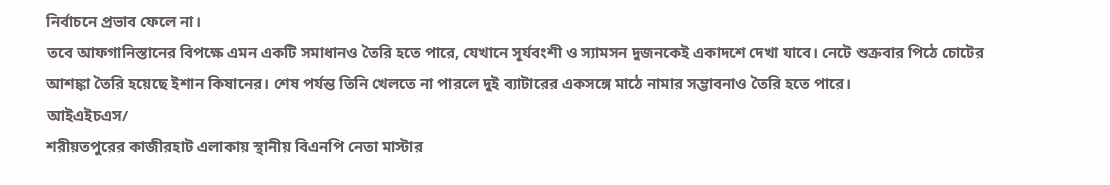নির্বাচনে প্রভাব ফেলে না।
তবে আফগানিস্তানের বিপক্ষে এমন একটি সমাধানও তৈরি হতে পারে, যেখানে সূর্যবংশী ও স্যামসন দুজনকেই একাদশে দেখা যাবে। নেটে শুক্রবার পিঠে চোটের আশঙ্কা তৈরি হয়েছে ইশান কিষানের। শেষ পর্যন্ত তিনি খেলতে না পারলে দুই ব্যাটারের একসঙ্গে মাঠে নামার সম্ভাবনাও তৈরি হতে পারে।
আইএইচএস/
শরীয়তপুরের কাজীরহাট এলাকায় স্থানীয় বিএনপি নেতা মাস্টার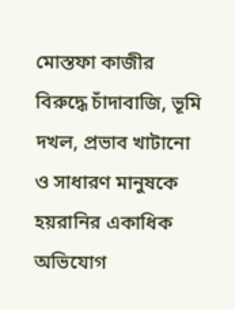মোস্তফা কাজীর বিরুদ্ধে চাঁদাবাজি, ভূমি দখল, প্রভাব খাটানো ও সাধারণ মানুষকে হয়রানির একাধিক অভিযোগ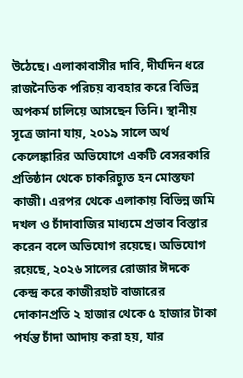উঠেছে। এলাকাবাসীর দাবি, দীর্ঘদিন ধরে রাজনৈতিক পরিচয় ব্যবহার করে বিভিন্ন অপকর্ম চালিয়ে আসছেন তিনি। স্থানীয় সূত্রে জানা যায়, ২০১৯ সালে অর্থ কেলেঙ্কারির অভিযোগে একটি বেসরকারি প্রতিষ্ঠান থেকে চাকরিচ্যুত হন মোস্তফা কাজী। এরপর থেকে এলাকায় বিভিন্ন জমি দখল ও চাঁদাবাজির মাধ্যমে প্রভাব বিস্তার করেন বলে অভিযোগ রয়েছে। অভিযোগ রয়েছে, ২০২৬ সালের রোজার ঈদকে কেন্দ্র করে কাজীরহাট বাজারের দোকানপ্রতি ২ হাজার থেকে ৫ হাজার টাকা পর্যন্ত চাঁদা আদায় করা হয়, যার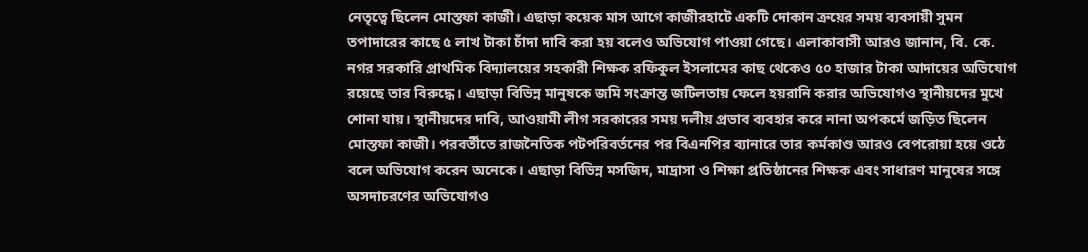নেতৃত্বে ছিলেন মোস্তফা কাজী। এছাড়া কয়েক মাস আগে কাজীরহাটে একটি দোকান ক্রয়ের সময় ব্যবসায়ী সুমন তপাদারের কাছে ৫ লাখ টাকা চাঁদা দাবি করা হয় বলেও অভিযোগ পাওয়া গেছে। এলাকাবাসী আরও জানান, বি. কে. নগর সরকারি প্রাথমিক বিদ্যালয়ের সহকারী শিক্ষক রফিকুল ইসলামের কাছ থেকেও ৫০ হাজার টাকা আদায়ের অভিযোগ রয়েছে তার বিরুদ্ধে। এছাড়া বিভিন্ন মানুষকে জমি সংক্রান্ত জটিলতায় ফেলে হয়রানি করার অভিযোগও স্থানীয়দের মুখে শোনা যায়। স্থানীয়দের দাবি, আওয়ামী লীগ সরকারের সময় দলীয় প্রভাব ব্যবহার করে নানা অপকর্মে জড়িত ছিলেন মোস্তফা কাজী। পরবর্তীতে রাজনৈতিক পটপরিবর্তনের পর বিএনপির ব্যানারে তার কর্মকাণ্ড আরও বেপরোয়া হয়ে ওঠে বলে অভিযোগ করেন অনেকে। এছাড়া বিভিন্ন মসজিদ, মাদ্রাসা ও শিক্ষা প্রতিষ্ঠানের শিক্ষক এবং সাধারণ মানুষের সঙ্গে অসদাচরণের অভিযোগও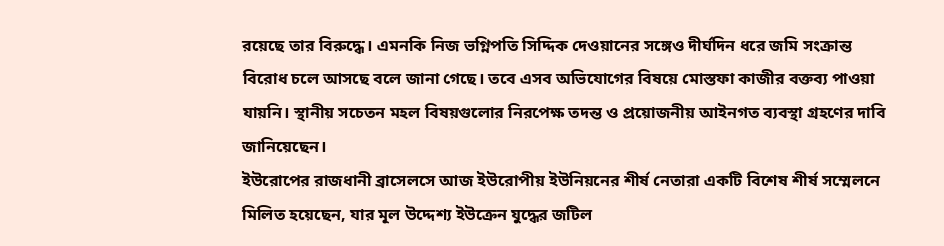রয়েছে তার বিরুদ্ধে। এমনকি নিজ ভগ্নিপতি সিদ্দিক দেওয়ানের সঙ্গেও দীর্ঘদিন ধরে জমি সংক্রান্ত বিরোধ চলে আসছে বলে জানা গেছে। তবে এসব অভিযোগের বিষয়ে মোস্তফা কাজীর বক্তব্য পাওয়া যায়নি। স্থানীয় সচেতন মহল বিষয়গুলোর নিরপেক্ষ তদন্ত ও প্রয়োজনীয় আইনগত ব্যবস্থা গ্রহণের দাবি জানিয়েছেন।
ইউরোপের রাজধানী ব্রাসেলসে আজ ইউরোপীয় ইউনিয়নের শীর্ষ নেতারা একটি বিশেষ শীর্ষ সম্মেলনে মিলিত হয়েছেন, যার মূল উদ্দেশ্য ইউক্রেন যুদ্ধের জটিল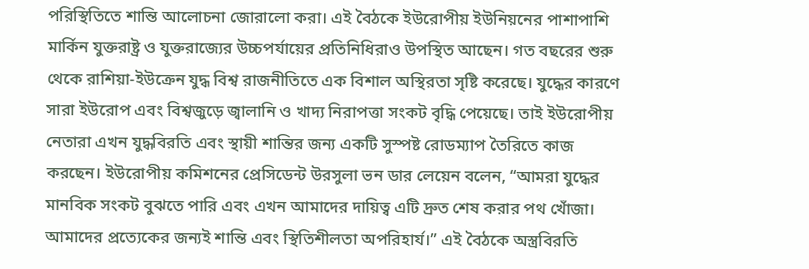পরিস্থিতিতে শান্তি আলোচনা জোরালো করা। এই বৈঠকে ইউরোপীয় ইউনিয়নের পাশাপাশি মার্কিন যুক্তরাষ্ট্র ও যুক্তরাজ্যের উচ্চপর্যায়ের প্রতিনিধিরাও উপস্থিত আছেন। গত বছরের শুরু থেকে রাশিয়া-ইউক্রেন যুদ্ধ বিশ্ব রাজনীতিতে এক বিশাল অস্থিরতা সৃষ্টি করেছে। যুদ্ধের কারণে সারা ইউরোপ এবং বিশ্বজুড়ে জ্বালানি ও খাদ্য নিরাপত্তা সংকট বৃদ্ধি পেয়েছে। তাই ইউরোপীয় নেতারা এখন যুদ্ধবিরতি এবং স্থায়ী শান্তির জন্য একটি সুস্পষ্ট রোডম্যাপ তৈরিতে কাজ করছেন। ইউরোপীয় কমিশনের প্রেসিডেন্ট উরসুলা ভন ডার লেয়েন বলেন, “আমরা যুদ্ধের মানবিক সংকট বুঝতে পারি এবং এখন আমাদের দায়িত্ব এটি দ্রুত শেষ করার পথ খোঁজা। আমাদের প্রত্যেকের জন্যই শান্তি এবং স্থিতিশীলতা অপরিহার্য।” এই বৈঠকে অস্ত্রবিরতি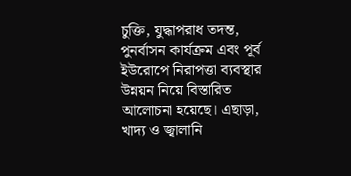চুক্তি, যুদ্ধাপরাধ তদন্ত, পুনর্বাসন কার্যক্রম এবং পূর্ব ইউরোপে নিরাপত্তা ব্যবস্থার উন্নয়ন নিয়ে বিস্তারিত আলোচনা হয়েছে। এছাড়া, খাদ্য ও জ্বালানি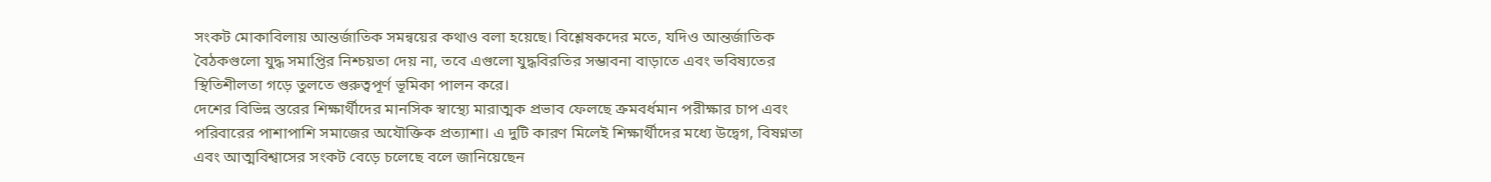সংকট মোকাবিলায় আন্তর্জাতিক সমন্বয়ের কথাও বলা হয়েছে। বিশ্লেষকদের মতে, যদিও আন্তর্জাতিক বৈঠকগুলো যুদ্ধ সমাপ্তির নিশ্চয়তা দেয় না, তবে এগুলো যুদ্ধবিরতির সম্ভাবনা বাড়াতে এবং ভবিষ্যতের স্থিতিশীলতা গড়ে তুলতে গুরুত্বপূর্ণ ভূমিকা পালন করে।
দেশের বিভিন্ন স্তরের শিক্ষার্থীদের মানসিক স্বাস্থ্যে মারাত্মক প্রভাব ফেলছে ক্রমবর্ধমান পরীক্ষার চাপ এবং পরিবারের পাশাপাশি সমাজের অযৌক্তিক প্রত্যাশা। এ দুটি কারণ মিলেই শিক্ষার্থীদের মধ্যে উদ্বেগ, বিষণ্নতা এবং আত্মবিশ্বাসের সংকট বেড়ে চলেছে বলে জানিয়েছেন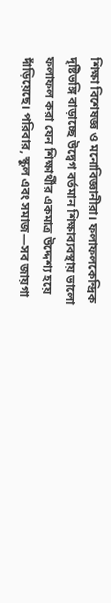শিক্ষা বিশেষজ্ঞ ও মনোবিজ্ঞানীরা। ফলাফলকেন্দ্রিক দৃষ্টিভঙ্গি বাড়াচ্ছে উদ্বেগ বর্তমান শিক্ষাব্যবস্থায় ভালো ফলাফল করা যেন শিক্ষার্থীর একমাত্র উদ্দেশ্য হয়ে দাঁড়িয়েছে। পরিবার, স্কুল এবং সমাজ—সব জায়গা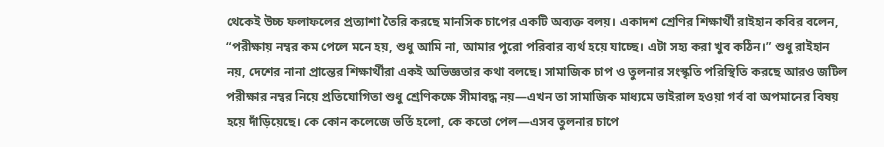থেকেই উচ্চ ফলাফলের প্রত্যাশা তৈরি করছে মানসিক চাপের একটি অব্যক্ত বলয়। একাদশ শ্রেণির শিক্ষার্থী রাইহান কবির বলেন, “পরীক্ষায় নম্বর কম পেলে মনে হয়, শুধু আমি না, আমার পুরো পরিবার ব্যর্থ হয়ে যাচ্ছে। এটা সহ্য করা খুব কঠিন।” শুধু রাইহান নয়, দেশের নানা প্রান্তের শিক্ষার্থীরা একই অভিজ্ঞতার কথা বলছে। সামাজিক চাপ ও তুলনার সংস্কৃতি পরিস্থিতি করছে আরও জটিল পরীক্ষার নম্বর নিয়ে প্রতিযোগিতা শুধু শ্রেণিকক্ষে সীমাবদ্ধ নয়—এখন তা সামাজিক মাধ্যমে ভাইরাল হওয়া গর্ব বা অপমানের বিষয় হয়ে দাঁড়িয়েছে। কে কোন কলেজে ভর্তি হলো, কে কতো পেল—এসব তুলনার চাপে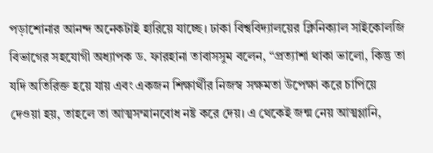পড়াশোনার আনন্দ অনেকটাই হারিয়ে যাচ্ছে। ঢাকা বিশ্ববিদ্যালয়ের ক্লিনিক্যাল সাইকোলজি বিভাগের সহযোগী অধ্যাপক ড. ফারহানা তাবাসসুম বলেন, “প্রত্যাশা থাকা ভালো, কিন্তু তা যদি অতিরিক্ত হয়ে যায় এবং একজন শিক্ষার্থীর নিজস্ব সক্ষমতা উপেক্ষা করে চাপিয়ে দেওয়া হয়, তাহলে তা আত্মসম্মানবোধ নষ্ট করে দেয়। এ থেকেই জন্ম নেয় আত্মগ্লানি,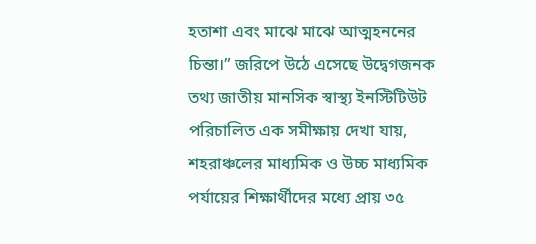হতাশা এবং মাঝে মাঝে আত্মহননের চিন্তা।” জরিপে উঠে এসেছে উদ্বেগজনক তথ্য জাতীয় মানসিক স্বাস্থ্য ইনস্টিটিউট পরিচালিত এক সমীক্ষায় দেখা যায়, শহরাঞ্চলের মাধ্যমিক ও উচ্চ মাধ্যমিক পর্যায়ের শিক্ষার্থীদের মধ্যে প্রায় ৩৫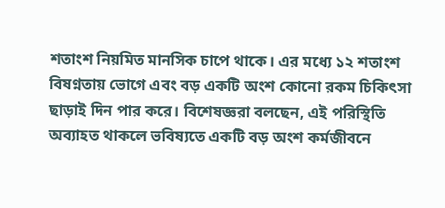শতাংশ নিয়মিত মানসিক চাপে থাকে। এর মধ্যে ১২ শতাংশ বিষণ্নতায় ভোগে এবং বড় একটি অংশ কোনো রকম চিকিৎসা ছাড়াই দিন পার করে। বিশেষজ্ঞরা বলছেন, এই পরিস্থিতি অব্যাহত থাকলে ভবিষ্যতে একটি বড় অংশ কর্মজীবনে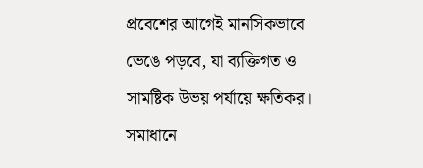প্রবেশের আগেই মানসিকভাবে ভেঙে পড়বে, যা ব্যক্তিগত ও সামষ্টিক উভয় পর্যায়ে ক্ষতিকর। সমাধানে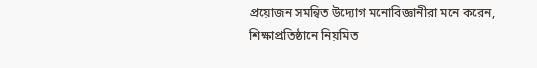প্রয়োজন সমন্বিত উদ্যোগ মনোবিজ্ঞানীরা মনে করেন, শিক্ষাপ্রতিষ্ঠানে নিয়মিত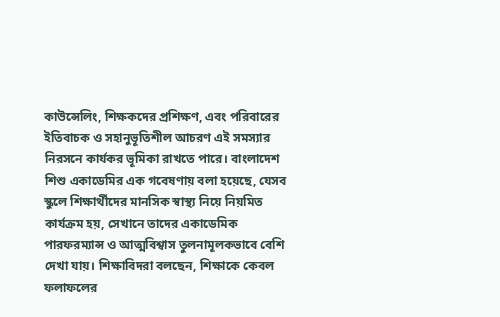কাউন্সেলিং, শিক্ষকদের প্রশিক্ষণ, এবং পরিবারের ইতিবাচক ও সহানুভূতিশীল আচরণ এই সমস্যার নিরসনে কার্যকর ভূমিকা রাখতে পারে। বাংলাদেশ শিশু একাডেমির এক গবেষণায় বলা হয়েছে, যেসব স্কুলে শিক্ষার্থীদের মানসিক স্বাস্থ্য নিয়ে নিয়মিত কার্যক্রম হয়, সেখানে তাদের একাডেমিক পারফরম্যান্স ও আত্মবিশ্বাস তুলনামূলকভাবে বেশি দেখা যায়। শিক্ষাবিদরা বলছেন, শিক্ষাকে কেবল ফলাফলের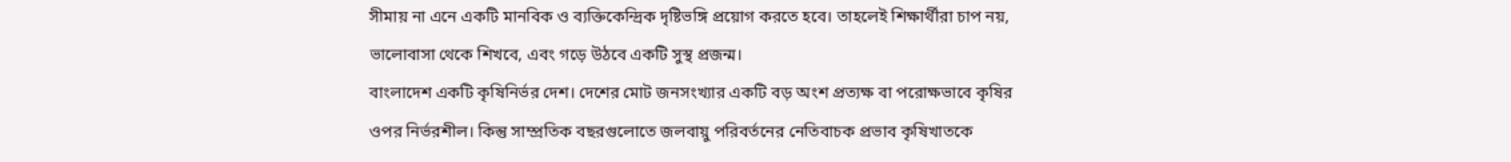সীমায় না এনে একটি মানবিক ও ব্যক্তিকেন্দ্রিক দৃষ্টিভঙ্গি প্রয়োগ করতে হবে। তাহলেই শিক্ষার্থীরা চাপ নয়, ভালোবাসা থেকে শিখবে, এবং গড়ে উঠবে একটি সুস্থ প্রজন্ম।
বাংলাদেশ একটি কৃষিনির্ভর দেশ। দেশের মোট জনসংখ্যার একটি বড় অংশ প্রত্যক্ষ বা পরোক্ষভাবে কৃষির ওপর নির্ভরশীল। কিন্তু সাম্প্রতিক বছরগুলোতে জলবায়ু পরিবর্তনের নেতিবাচক প্রভাব কৃষিখাতকে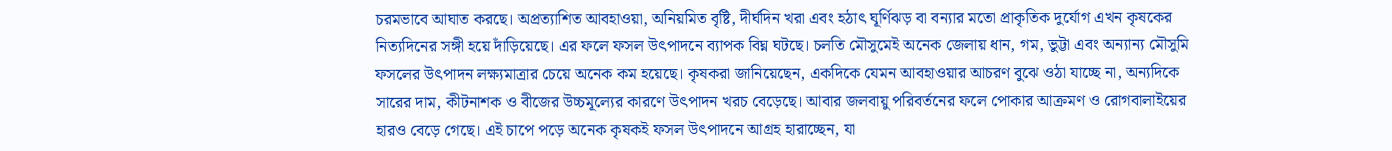চরমভাবে আঘাত করছে। অপ্রত্যাশিত আবহাওয়া, অনিয়মিত বৃষ্টি, দীর্ঘদিন খরা এবং হঠাৎ ঘূর্ণিঝড় বা বন্যার মতো প্রাকৃতিক দুর্যোগ এখন কৃষকের নিত্যদিনের সঙ্গী হয়ে দাঁড়িয়েছে। এর ফলে ফসল উৎপাদনে ব্যাপক বিঘ্ন ঘটছে। চলতি মৌসুমেই অনেক জেলায় ধান, গম, ভুট্টা এবং অন্যান্য মৌসুমি ফসলের উৎপাদন লক্ষ্যমাত্রার চেয়ে অনেক কম হয়েছে। কৃষকরা জানিয়েছেন, একদিকে যেমন আবহাওয়ার আচরণ বুঝে ওঠা যাচ্ছে না, অন্যদিকে সারের দাম, কীটনাশক ও বীজের উচ্চমূল্যের কারণে উৎপাদন খরচ বেড়েছে। আবার জলবায়ু পরিবর্তনের ফলে পোকার আক্রমণ ও রোগবালাইয়ের হারও বেড়ে গেছে। এই চাপে পড়ে অনেক কৃষকই ফসল উৎপাদনে আগ্রহ হারাচ্ছেন, যা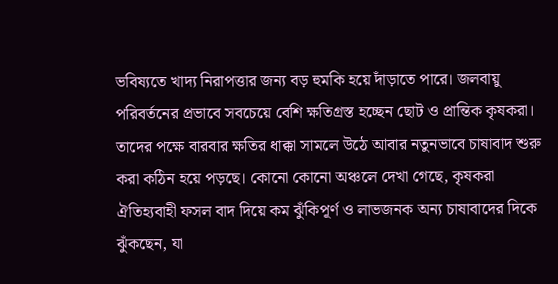ভবিষ্যতে খাদ্য নিরাপত্তার জন্য বড় হুমকি হয়ে দাঁড়াতে পারে। জলবায়ু পরিবর্তনের প্রভাবে সবচেয়ে বেশি ক্ষতিগ্রস্ত হচ্ছেন ছোট ও প্রান্তিক কৃষকরা। তাদের পক্ষে বারবার ক্ষতির ধাক্কা সামলে উঠে আবার নতুনভাবে চাষাবাদ শুরু করা কঠিন হয়ে পড়ছে। কোনো কোনো অঞ্চলে দেখা গেছে, কৃষকরা ঐতিহ্যবাহী ফসল বাদ দিয়ে কম ঝুঁকিপূর্ণ ও লাভজনক অন্য চাষাবাদের দিকে ঝুঁকছেন, যা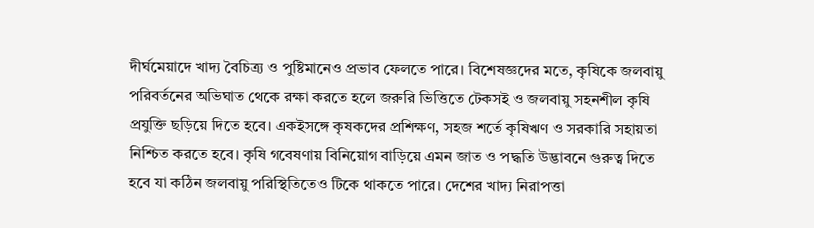দীর্ঘমেয়াদে খাদ্য বৈচিত্র্য ও পুষ্টিমানেও প্রভাব ফেলতে পারে। বিশেষজ্ঞদের মতে, কৃষিকে জলবায়ু পরিবর্তনের অভিঘাত থেকে রক্ষা করতে হলে জরুরি ভিত্তিতে টেকসই ও জলবায়ু সহনশীল কৃষি প্রযুক্তি ছড়িয়ে দিতে হবে। একইসঙ্গে কৃষকদের প্রশিক্ষণ, সহজ শর্তে কৃষিঋণ ও সরকারি সহায়তা নিশ্চিত করতে হবে। কৃষি গবেষণায় বিনিয়োগ বাড়িয়ে এমন জাত ও পদ্ধতি উদ্ভাবনে গুরুত্ব দিতে হবে যা কঠিন জলবায়ু পরিস্থিতিতেও টিকে থাকতে পারে। দেশের খাদ্য নিরাপত্তা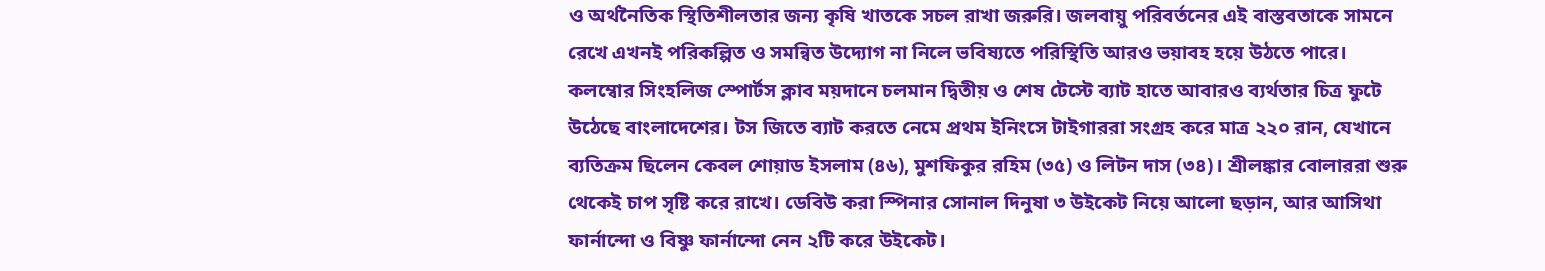ও অর্থনৈতিক স্থিতিশীলতার জন্য কৃষি খাতকে সচল রাখা জরুরি। জলবায়ু পরিবর্তনের এই বাস্তবতাকে সামনে রেখে এখনই পরিকল্পিত ও সমন্বিত উদ্যোগ না নিলে ভবিষ্যতে পরিস্থিতি আরও ভয়াবহ হয়ে উঠতে পারে।
কলম্বোর সিংহলিজ স্পোর্টস ক্লাব ময়দানে চলমান দ্বিতীয় ও শেষ টেস্টে ব্যাট হাতে আবারও ব্যর্থতার চিত্র ফুটে উঠেছে বাংলাদেশের। টস জিতে ব্যাট করতে নেমে প্রথম ইনিংসে টাইগাররা সংগ্রহ করে মাত্র ২২০ রান, যেখানে ব্যতিক্রম ছিলেন কেবল শোয়াড ইসলাম (৪৬), মুশফিকুর রহিম (৩৫) ও লিটন দাস (৩৪)। শ্রীলঙ্কার বোলাররা শুরু থেকেই চাপ সৃষ্টি করে রাখে। ডেবিউ করা স্পিনার সোনাল দিনুষা ৩ উইকেট নিয়ে আলো ছড়ান, আর আসিথা ফার্নান্দো ও বিষ্ণু ফার্নান্দো নেন ২টি করে উইকেট।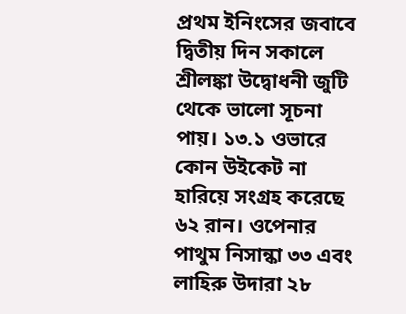প্রথম ইনিংসের জবাবে দ্বিতীয় দিন সকালে শ্রীলঙ্কা উদ্বোধনী জুটি থেকে ভালো সূচনা পায়। ১৩.১ ওভারে কোন উইকেট না হারিয়ে সংগ্রহ করেছে ৬২ রান। ওপেনার পাথুম নিসান্কা ৩৩ এবং লাহিরু উদারা ২৮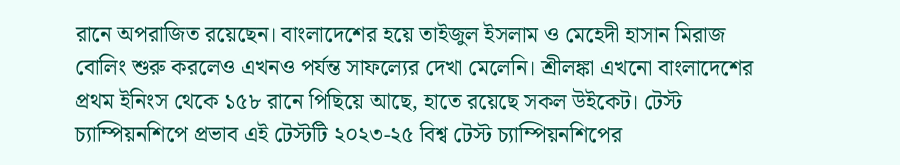রানে অপরাজিত রয়েছেন। বাংলাদেশের হয়ে তাইজুল ইসলাম ও মেহেদী হাসান মিরাজ বোলিং শুরু করলেও এখনও পর্যন্ত সাফল্যের দেখা মেলেনি। শ্রীলঙ্কা এখনো বাংলাদেশের প্রথম ইনিংস থেকে ১৫৮ রানে পিছিয়ে আছে, হাতে রয়েছে সকল উইকেট। টেস্ট চ্যাম্পিয়নশিপে প্রভাব এই টেস্টটি ২০২৩-২৫ বিশ্ব টেস্ট চ্যাম্পিয়নশিপের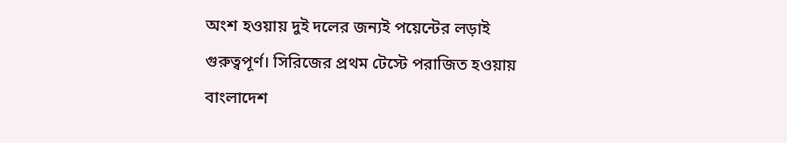অংশ হওয়ায় দুই দলের জন্যই পয়েন্টের লড়াই গুরুত্বপূর্ণ। সিরিজের প্রথম টেস্টে পরাজিত হওয়ায় বাংলাদেশ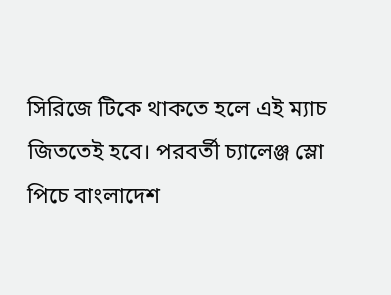সিরিজে টিকে থাকতে হলে এই ম্যাচ জিততেই হবে। পরবর্তী চ্যালেঞ্জ স্লো পিচে বাংলাদেশ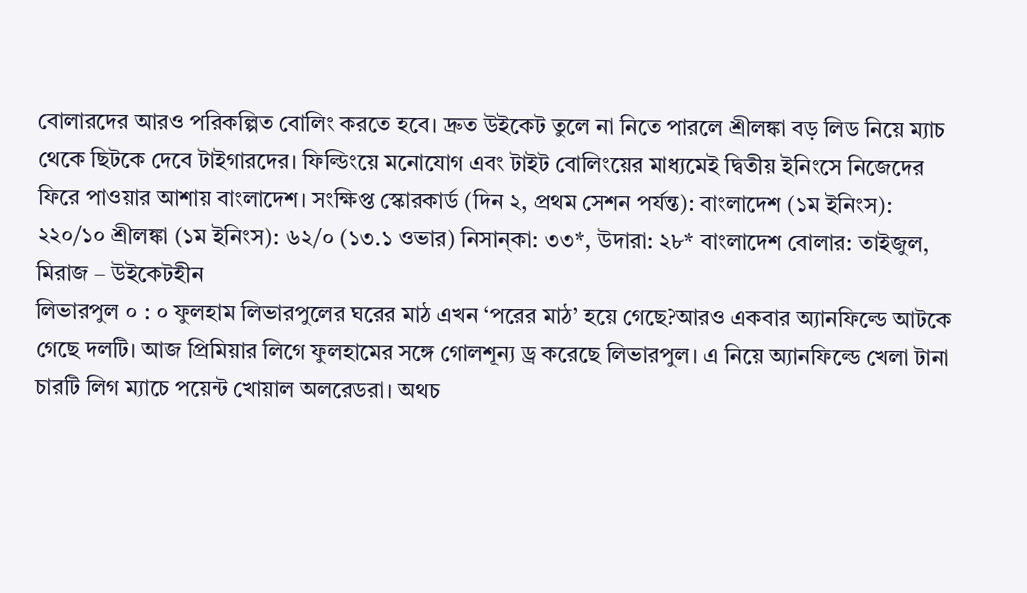বোলারদের আরও পরিকল্পিত বোলিং করতে হবে। দ্রুত উইকেট তুলে না নিতে পারলে শ্রীলঙ্কা বড় লিড নিয়ে ম্যাচ থেকে ছিটকে দেবে টাইগারদের। ফিল্ডিংয়ে মনোযোগ এবং টাইট বোলিংয়ের মাধ্যমেই দ্বিতীয় ইনিংসে নিজেদের ফিরে পাওয়ার আশায় বাংলাদেশ। সংক্ষিপ্ত স্কোরকার্ড (দিন ২, প্রথম সেশন পর্যন্ত): বাংলাদেশ (১ম ইনিংস): ২২০/১০ শ্রীলঙ্কা (১ম ইনিংস): ৬২/০ (১৩.১ ওভার) নিসান্কা: ৩৩*, উদারা: ২৮* বাংলাদেশ বোলার: তাইজুল, মিরাজ – উইকেটহীন
লিভারপুল ০ : ০ ফুলহাম লিভারপুলের ঘরের মাঠ এখন ‘পরের মাঠ’ হয়ে গেছে?আরও একবার অ্যানফিল্ডে আটকে গেছে দলটি। আজ প্রিমিয়ার লিগে ফুলহামের সঙ্গে গোলশূন্য ড্র করেছে লিভারপুল। এ নিয়ে অ্যানফিল্ডে খেলা টানা চারটি লিগ ম্যাচে পয়েন্ট খোয়াল অলরেডরা। অথচ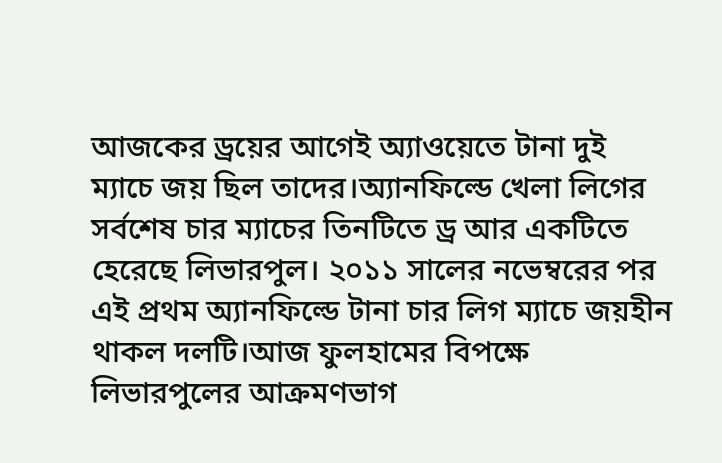আজকের ড্রয়ের আগেই অ্যাওয়েতে টানা দুই ম্যাচে জয় ছিল তাদের।অ্যানফিল্ডে খেলা লিগের সর্বশেষ চার ম্যাচের তিনটিতে ড্র আর একটিতে হেরেছে লিভারপুল। ২০১১ সালের নভেম্বরের পর এই প্রথম অ্যানফিল্ডে টানা চার লিগ ম্যাচে জয়হীন থাকল দলটি।আজ ফুলহামের বিপক্ষে লিভারপুলের আক্রমণভাগ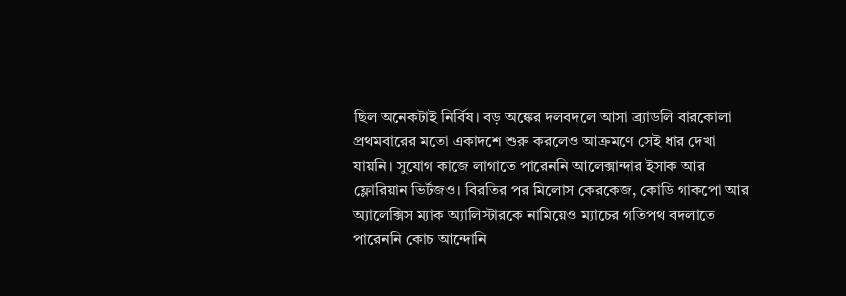ছিল অনেকটাই নির্বিষ। বড় অঙ্কের দলবদলে আসা ব্র্যাডলি বারকোলা প্রথমবারের মতো একাদশে শুরু করলেও আক্রমণে সেই ধার দেখা যায়নি। সুযোগ কাজে লাগাতে পারেননি আলেক্সান্দার ইসাক আর ফ্লোরিয়ান ভির্টজও। বিরতির পর মিলোস কেরকেজ, কোডি গাকপো আর অ্যালেক্সিস ম্যাক অ্যালিস্টারকে নামিয়েও ম্যাচের গতিপথ বদলাতে পারেননি কোচ আন্দোনি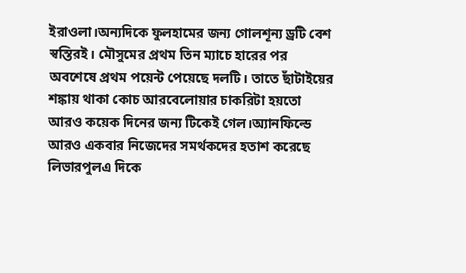ইরাওলা।অন্যদিকে ফুলহামের জন্য গোলশূন্য ড্রটি বেশ স্বস্তিরই। মৌসুমের প্রথম তিন ম্যাচে হারের পর অবশেষে প্রথম পয়েন্ট পেয়েছে দলটি। তাতে ছাঁটাইয়ের শঙ্কায় থাকা কোচ আরবেলোয়ার চাকরিটা হয়তো আরও কয়েক দিনের জন্য টিকেই গেল।অ্যানফিল্ডে আরও একবার নিজেদের সমর্থকদের হতাশ করেছে লিভারপুলএ দিকে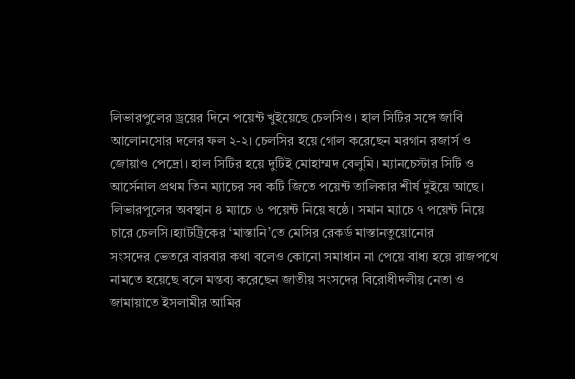লিভারপুলের ড্রয়ের দিনে পয়েন্ট খুইয়েছে চেলসিও। হাল সিটির সঙ্গে জাবি আলোনসোর দলের ফল ২-২। চেলসির হয়ে গোল করেছেন মরগান রজার্স ও জোয়াও পেদ্রো। হাল সিটির হয়ে দুটিই মোহাম্মদ বেলুমি। ম্যানচেস্টার সিটি ও আর্সেনাল প্রথম তিন ম্যাচের সব কটি জিতে পয়েন্ট তালিকার শীর্ষ দুইয়ে আছে। লিভারপুলের অবস্থান ৪ ম্যাচে ৬ পয়েন্ট নিয়ে ষষ্ঠে। সমান ম্যাচে ৭ পয়েন্ট নিয়ে চারে চেলসি।হ্যাটট্রিকের ‘মাস্তানি’তে মেসির রেকর্ড মাস্তানতুয়োনোর
সংসদের ভেতরে বারবার কথা বলেও কোনো সমাধান না পেয়ে বাধ্য হয়ে রাজপথে নামতে হয়েছে বলে মন্তব্য করেছেন জাতীয় সংসদের বিরোধীদলীয় নেতা ও জামায়াতে ইসলামীর আমির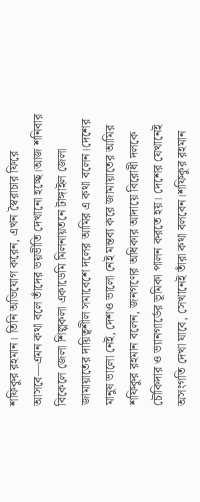শফিকুর রহমান। তিনি অভিযোগ করেন, এখন স্বৈরাচার ফিরে আসবে—এমন কথা বলে তাঁদের ভয়ভীতি দেখানো হচ্ছে।আজ শনিবার বিকেলে জেলা শিল্পকলা একাডেমি মিলনায়তনে টাঙ্গাইল জেলা জামায়াতের দায়িত্বশীল সমাবেশে দলের আমির এ কথা বলেন।দেশের মানুষ ভালো নেই, দেশও ভালো নেই মন্তব্য করে জামায়াতের আমির শফিকুর রহমান বলেন, জনগণের অধিকার আদায়ে বিরোধী দলকে চৌকিদার ও ভ্যানগার্ডের ভূমিকা পালন করতে হয়। দেশের যেখানেই অসংগতি দেখা যাবে, সেখানেই তাঁরা কথা বলবেন।শফিকুর রহমান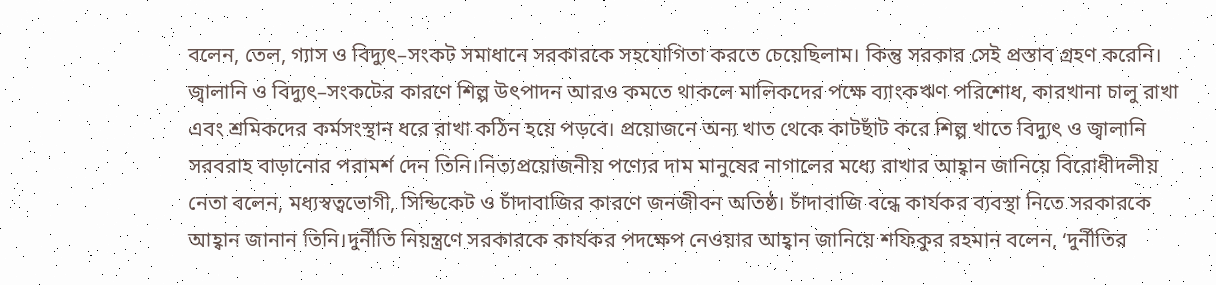বলেন, তেল, গ্যাস ও বিদ্যুৎ–সংকট সমাধানে সরকারকে সহযোগিতা করতে চেয়েছিলাম। কিন্তু সরকার সেই প্রস্তাব গ্রহণ করেনি। জ্বালানি ও বিদ্যুৎ–সংকটের কারণে শিল্প উৎপাদন আরও কমতে থাকলে মালিকদের পক্ষে ব্যাংকঋণ পরিশোধ, কারখানা চালু রাখা এবং শ্রমিকদের কর্মসংস্থান ধরে রাখা কঠিন হয়ে পড়বে। প্রয়োজনে অন্য খাত থেকে কাটছাঁট করে শিল্প খাতে বিদ্যুৎ ও জ্বালানি সরবরাহ বাড়ানোর পরামর্শ দেন তিনি।নিত্যপ্রয়োজনীয় পণ্যের দাম মানুষের নাগালের মধ্যে রাখার আহ্বান জানিয়ে বিরোধীদলীয় নেতা বলেন, মধ্যস্বত্বভোগী, সিন্ডিকেট ও চাঁদাবাজির কারণে জনজীবন অতিষ্ঠ। চাঁদাবাজি বন্ধে কার্যকর ব্যবস্থা নিতে সরকারকে আহ্বান জানান তিনি।দুর্নীতি নিয়ন্ত্রণে সরকারকে কার্যকর পদক্ষেপ নেওয়ার আহ্বান জানিয়ে শফিকুর রহমান বলেন, ‘দুর্নীতির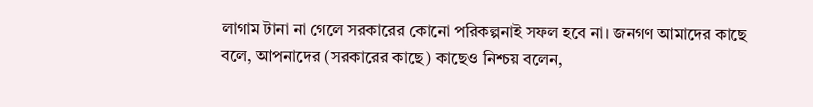লাগাম টানা না গেলে সরকারের কোনো পরিকল্পনাই সফল হবে না। জনগণ আমাদের কাছে বলে, আপনাদের (সরকারের কাছে) কাছেও নিশ্চয় বলেন,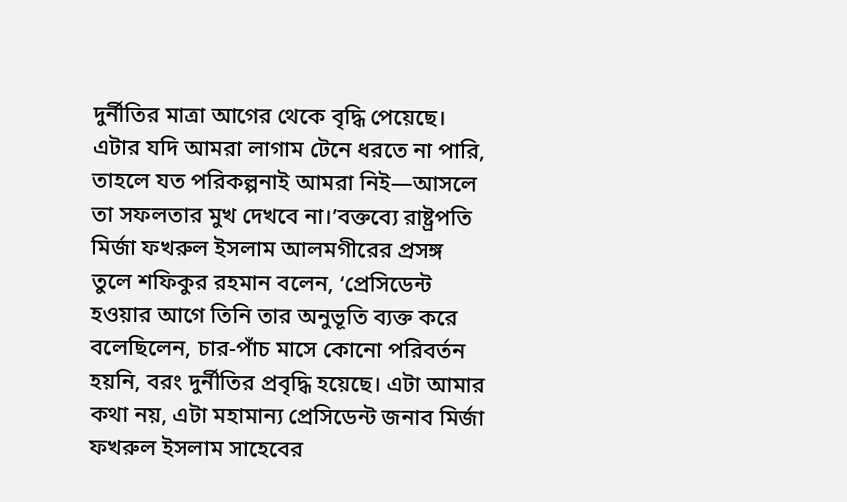দুর্নীতির মাত্রা আগের থেকে বৃদ্ধি পেয়েছে। এটার যদি আমরা লাগাম টেনে ধরতে না পারি, তাহলে যত পরিকল্পনাই আমরা নিই—আসলে তা সফলতার মুখ দেখবে না।’বক্তব্যে রাষ্ট্রপতি মির্জা ফখরুল ইসলাম আলমগীরের প্রসঙ্গ তুলে শফিকুর রহমান বলেন, ‘প্রেসিডেন্ট হওয়ার আগে তিনি তার অনুভূতি ব্যক্ত করে বলেছিলেন, চার-পাঁচ মাসে কোনো পরিবর্তন হয়নি, বরং দুর্নীতির প্রবৃদ্ধি হয়েছে। এটা আমার কথা নয়, এটা মহামান্য প্রেসিডেন্ট জনাব মির্জা ফখরুল ইসলাম সাহেবের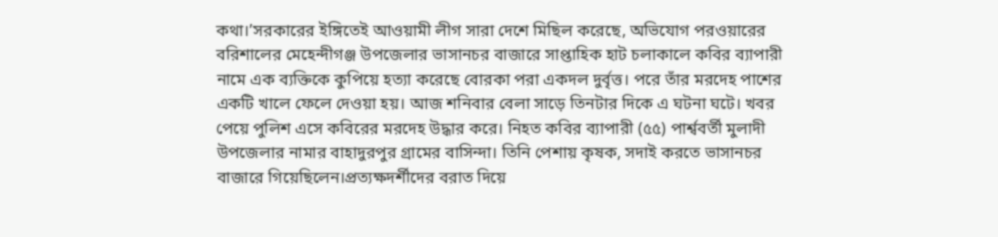কথা।’সরকারের ইঙ্গিতেই আওয়ামী লীগ সারা দেশে মিছিল করেছে, অভিযোগ পরওয়ারের
বরিশালের মেহেন্দীগঞ্জ উপজেলার ভাসানচর বাজারে সাপ্তাহিক হাট চলাকালে কবির ব্যাপারী নামে এক ব্যক্তিকে কুপিয়ে হত্যা করেছে বোরকা পরা একদল দুর্বৃত্ত। পরে তাঁর মরদেহ পাশের একটি খালে ফেলে দেওয়া হয়। আজ শনিবার বেলা সাড়ে তিনটার দিকে এ ঘটনা ঘটে। খবর পেয়ে পুলিশ এসে কবিরের মরদেহ উদ্ধার করে। নিহত কবির ব্যাপারী (৫৫) পার্শ্ববর্তী মুলাদী উপজেলার নামার বাহাদুরপুর গ্রামের বাসিন্দা। তিনি পেশায় কৃষক, সদাই করতে ভাসানচর বাজারে গিয়েছিলেন।প্রত্যক্ষদর্শীদের বরাত দিয়ে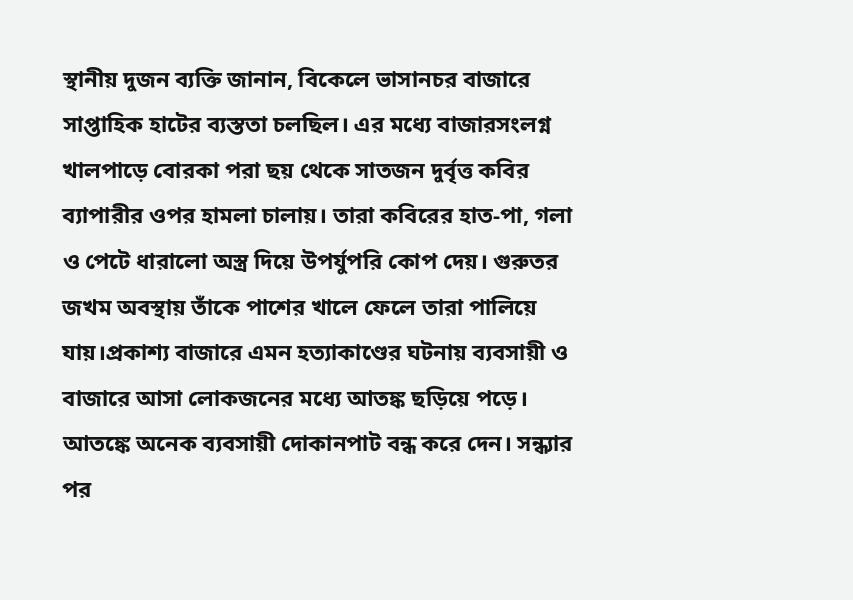স্থানীয় দুজন ব্যক্তি জানান, বিকেলে ভাসানচর বাজারে সাপ্তাহিক হাটের ব্যস্ততা চলছিল। এর মধ্যে বাজারসংলগ্ন খালপাড়ে বোরকা পরা ছয় থেকে সাতজন দুর্বৃত্ত কবির ব্যাপারীর ওপর হামলা চালায়। তারা কবিরের হাত-পা, গলা ও পেটে ধারালো অস্ত্র দিয়ে উপর্যুপরি কোপ দেয়। গুরুতর জখম অবস্থায় তাঁকে পাশের খালে ফেলে তারা পালিয়ে যায়।প্রকাশ্য বাজারে এমন হত্যাকাণ্ডের ঘটনায় ব্যবসায়ী ও বাজারে আসা লোকজনের মধ্যে আতঙ্ক ছড়িয়ে পড়ে। আতঙ্কে অনেক ব্যবসায়ী দোকানপাট বন্ধ করে দেন। সন্ধ্যার পর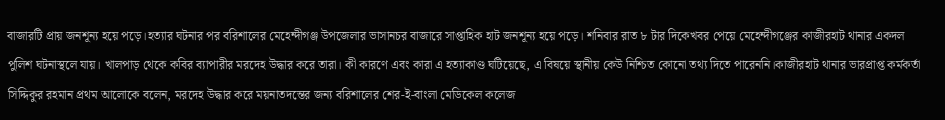বাজারটি প্রায় জনশূন্য হয়ে পড়ে।হত্যার ঘটনার পর বরিশালের মেহেন্দীগঞ্জ উপজেলার ভাসানচর বাজারে সাপ্তাহিক হাট জনশূন্য হয়ে পড়ে। শনিবার রাত ৮ টার দিকেখবর পেয়ে মেহেন্দীগঞ্জের কাজীরহাট থানার একদল পুলিশ ঘটনাস্থলে যায়। খালপাড় থেকে কবির ব্যাপারীর মরদেহ উদ্ধার করে তারা। কী কারণে এবং কারা এ হত্যাকাণ্ড ঘটিয়েছে, এ বিষয়ে স্থানীয় কেউ নিশ্চিত কোনো তথ্য দিতে পারেননি।কাজীরহাট থানার ভারপ্রাপ্ত কর্মকর্তা সিদ্দিকুর রহমান প্রথম আলোকে বলেন, মরদেহ উদ্ধার করে ময়নাতদন্তের জন্য বরিশালের শের-ই-বাংলা মেডিকেল কলেজ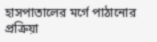হাসপাতালের মর্গে পাঠানোর প্রক্রিয়া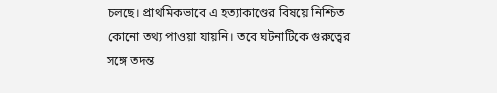চলছে। প্রাথমিকভাবে এ হত্যাকাণ্ডের বিষয়ে নিশ্চিত কোনো তথ্য পাওয়া যায়নি। তবে ঘটনাটিকে গুরুত্বের সঙ্গে তদন্ত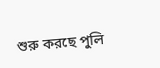শুরু করছে পুলি